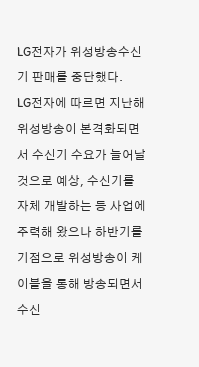LG전자가 위성방송수신기 판매를 중단했다.
LG전자에 따르면 지난해 위성방송이 본격화되면서 수신기 수요가 늘어날 것으로 예상, 수신기를 자체 개발하는 등 사업에 주력해 왔으나 하반기를 기점으로 위성방송이 케이블을 통해 방송되면서 수신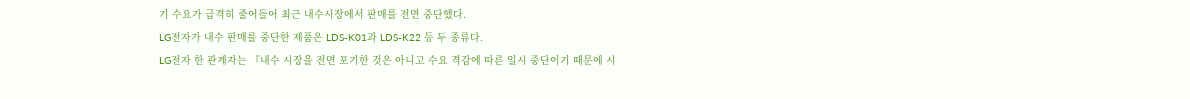기 수요가 급격히 줄어들어 최근 내수시장에서 판매를 전면 중단했다.
LG전자가 내수 판매를 중단한 제품은 LDS-K01과 LDS-K22 등 두 종류다.
LG전자 한 관계자는 『내수 시장을 전면 포기한 것은 아니고 수요 격감에 따른 일시 중단이기 때문에 시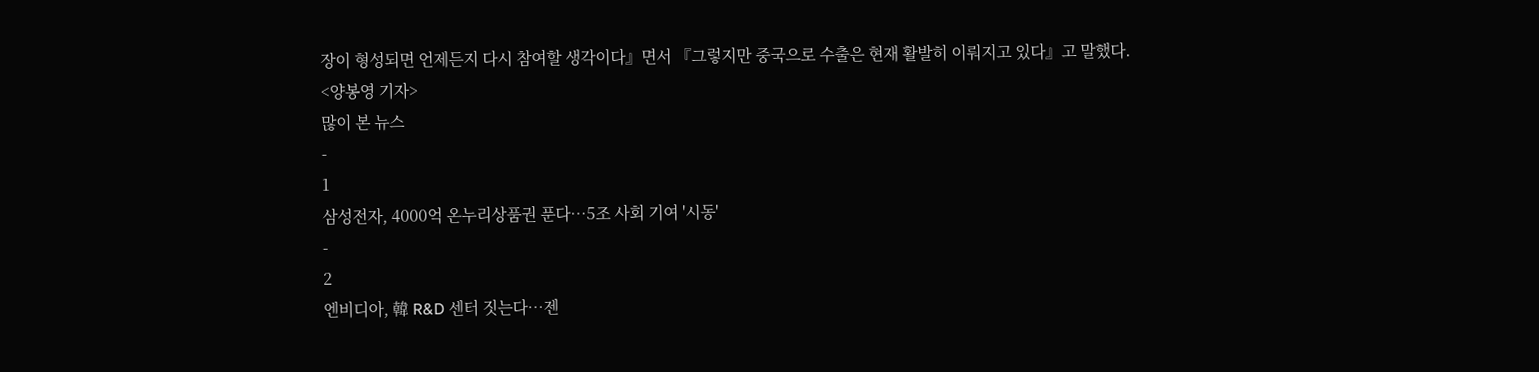장이 형성되면 언제든지 다시 참여할 생각이다』면서 『그렇지만 중국으로 수출은 현재 활발히 이뤄지고 있다』고 말했다.
<양봉영 기자>
많이 본 뉴스
-
1
삼성전자, 4000억 온누리상품권 푼다…5조 사회 기여 '시동'
-
2
엔비디아, 韓 R&D 센터 짓는다…젠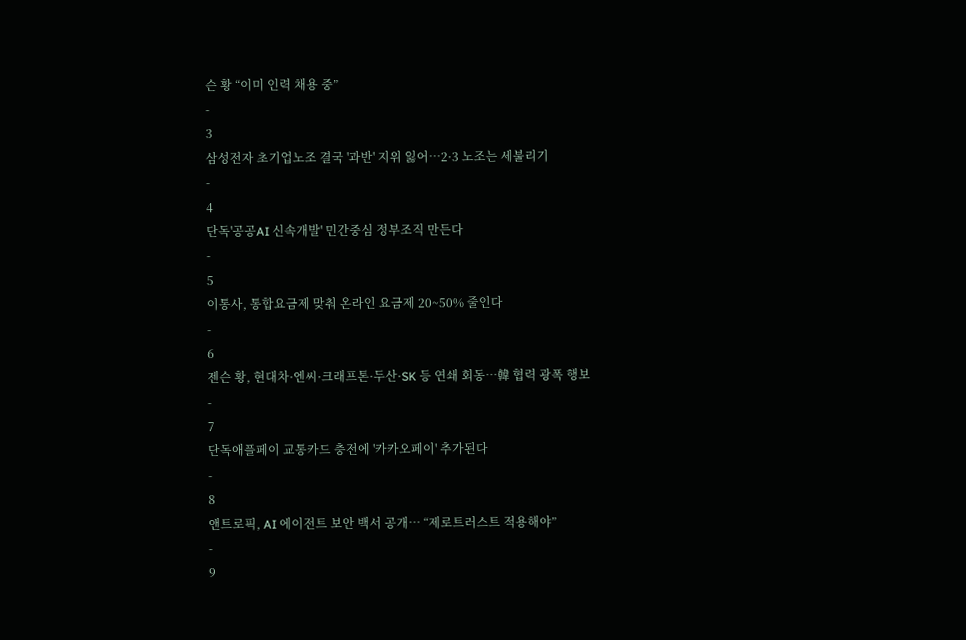슨 황 “이미 인력 채용 중”
-
3
삼성전자 초기업노조 결국 '과반' 지위 잃어…2·3 노조는 세불리기
-
4
단독'공공AI 신속개발' 민간중심 정부조직 만든다
-
5
이통사, 통합요금제 맞춰 온라인 요금제 20~50% 줄인다
-
6
젠슨 황, 현대차·엔씨·크래프톤·두산·SK 등 연쇄 회동…韓 협력 광폭 행보
-
7
단독애플페이 교통카드 충전에 '카카오페이' 추가된다
-
8
앤트로픽, AI 에이전트 보안 백서 공개… “제로트러스트 적용해야”
-
9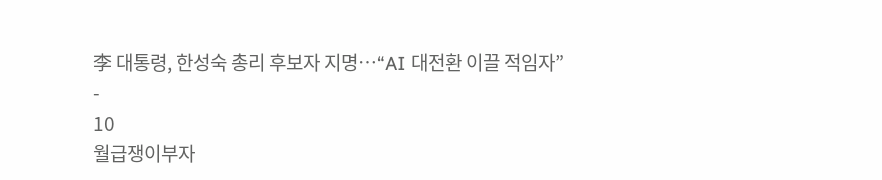李 대통령, 한성숙 총리 후보자 지명…“AI 대전환 이끌 적임자”
-
10
월급쟁이부자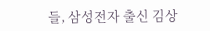들, 삼성전자 출신 김상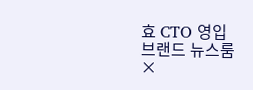효 CTO 영입
브랜드 뉴스룸
×